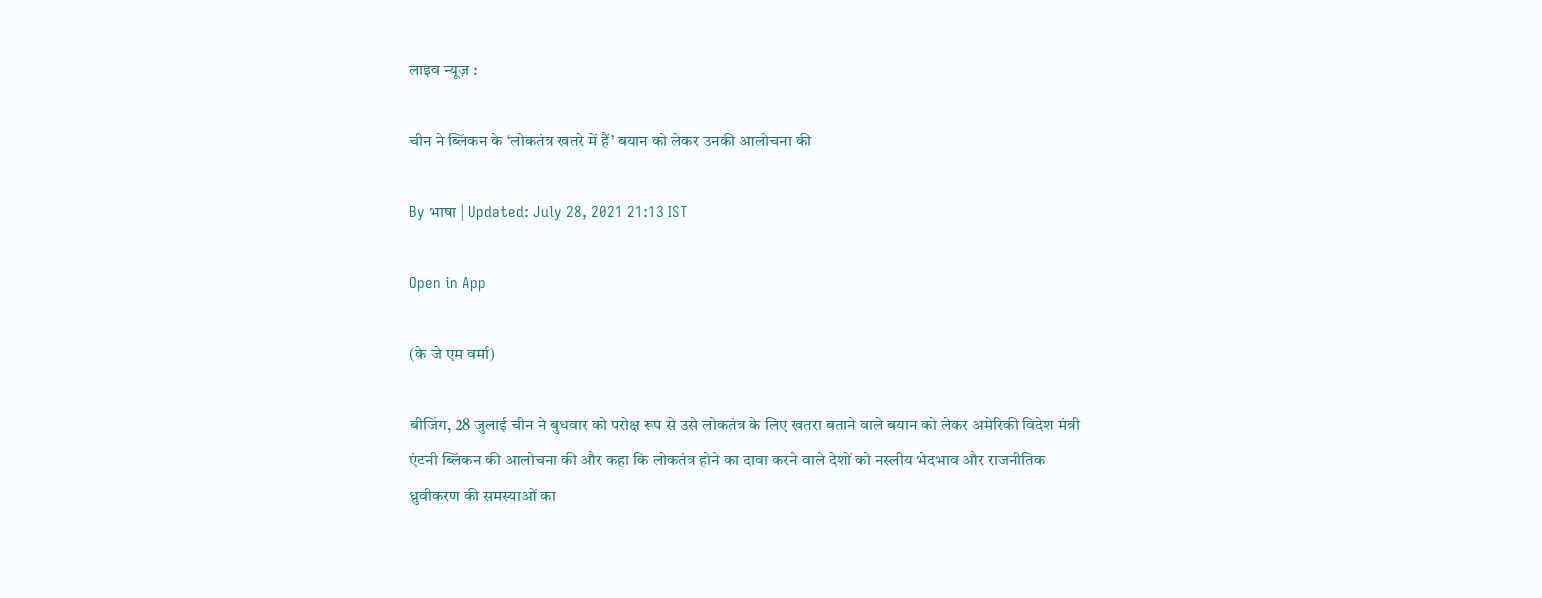लाइव न्यूज़ :

चीन ने ब्लिंकन के ‘लोकतंत्र खतरे में हैं’ बयान को लेकर उनकी आलोचना की

By भाषा | Updated: July 28, 2021 21:13 IST

Open in App

(के जे एम वर्मा)

बीजिंग, 28 जुलाई चीन ने बुधवार को परोक्ष रूप से उसे लोकतंत्र के लिए खतरा बताने वाले बयान को लेकर अमेरिकी विदेश मंत्री एंटनी ब्लिंकन की आलोचना की और कहा कि लोकतंत्र होने का दावा करने वाले देशों को नस्लीय भेदभाव और राजनीतिक ध्रुवीकरण की समस्याओं का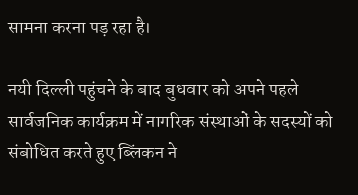सामना करना पड़ रहा है।

नयी दिल्ली पहुंचने के बाद बुधवार को अपने पहले सार्वजनिक कार्यक्रम में नागरिक संस्थाओं के सदस्यों को संबोधित करते हुए ब्लिंकन ने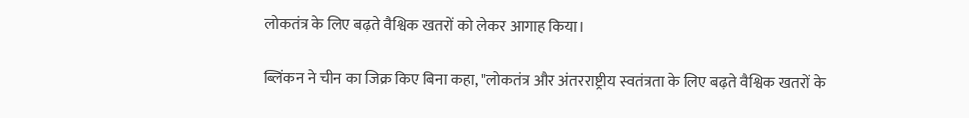लोकतंत्र के लिए बढ़ते वैश्विक खतरों को लेकर आगाह किया।

ब्लिंकन ने चीन का जिक्र किए बिना कहा, "लोकतंत्र और अंतरराष्ट्रीय स्वतंत्रता के लिए बढ़ते वैश्विक खतरों के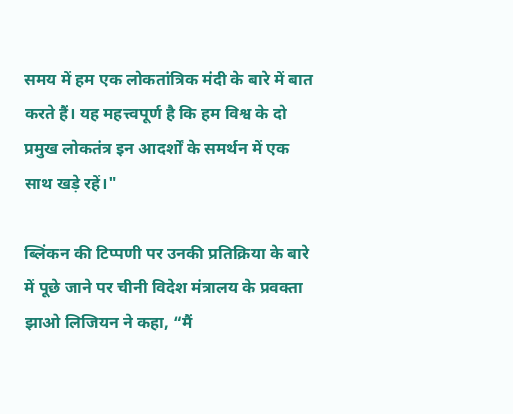समय में हम एक लोकतांत्रिक मंदी के बारे में बात करते हैं। यह महत्त्वपूर्ण है कि हम विश्व के दो प्रमुख लोकतंत्र इन आदर्शों के समर्थन में एक साथ खड़े रहें।"

ब्लिंकन की टिप्पणी पर उनकी प्रतिक्रिया के बारे में पूछे जाने पर चीनी विदेश मंत्रालय के प्रवक्ता झाओ लिजियन ने कहा, “मैं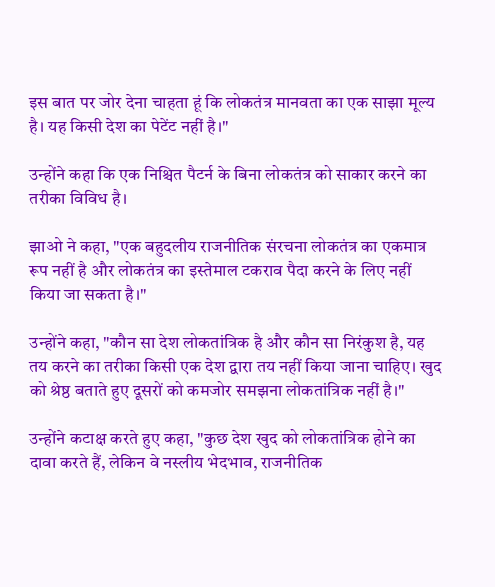इस बात पर जोर देना चाहता हूं कि लोकतंत्र मानवता का एक साझा मूल्य है। यह किसी देश का पेटेंट नहीं है।"

उन्होंने कहा कि एक निश्चित पैटर्न के बिना लोकतंत्र को साकार करने का तरीका विविध है।

झाओ ने कहा, "एक बहुदलीय राजनीतिक संरचना लोकतंत्र का एकमात्र रूप नहीं है और लोकतंत्र का इस्तेमाल टकराव पैदा करने के लिए नहीं किया जा सकता है।"

उन्होंने कहा, "कौन सा देश लोकतांत्रिक है और कौन सा निरंकुश है, यह तय करने का तरीका किसी एक देश द्वारा तय नहीं किया जाना चाहिए। खुद को श्रेष्ठ बताते हुए दूसरों को कमजोर समझना लोकतांत्रिक नहीं है।"

उन्होंने कटाक्ष करते हुए कहा, "कुछ देश खुद को लोकतांत्रिक होने का दावा करते हैं, लेकिन वे नस्लीय भेदभाव, राजनीतिक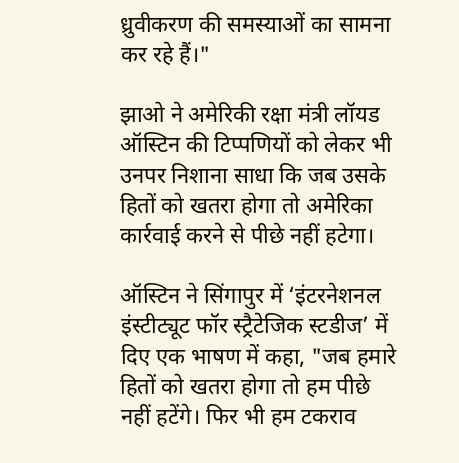ध्रुवीकरण की समस्याओं का सामना कर रहे हैं।"

झाओ ने अमेरिकी रक्षा मंत्री लॉयड ऑस्टिन की टिप्पणियों को लेकर भी उनपर निशाना साधा कि जब उसके हितों को खतरा होगा तो अमेरिका कार्रवाई करने से पीछे नहीं हटेगा।

ऑस्टिन ने सिंगापुर में ‘इंटरनेशनल इंस्टीट्यूट फॉर स्ट्रैटेजिक स्टडीज’ में दिए एक भाषण में कहा, "जब हमारे हितों को खतरा होगा तो हम पीछे नहीं हटेंगे। फिर भी हम टकराव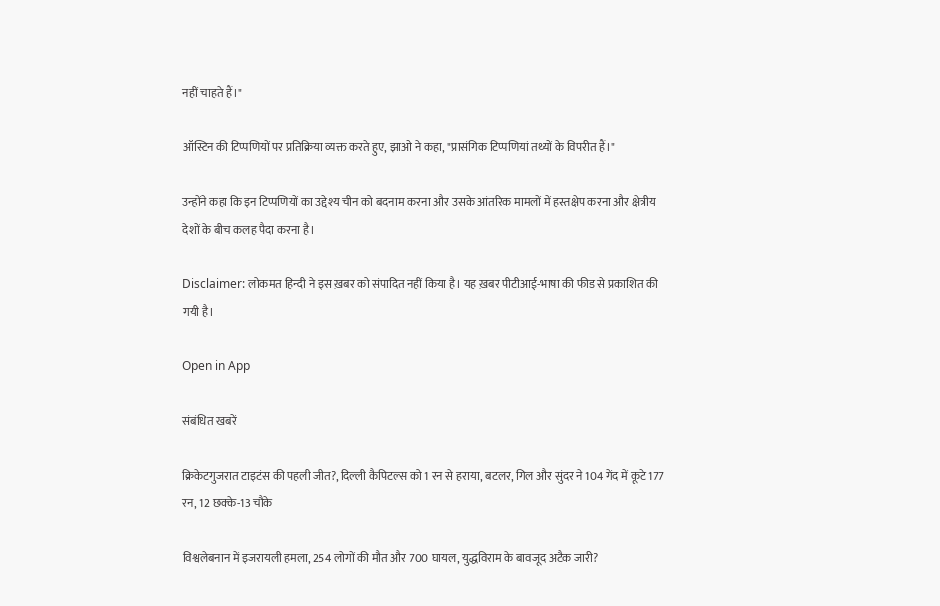नहीं चाहते हैं।"

ऑस्टिन की टिप्पणियों पर प्रतिक्रिया व्यक्त करते हुए, झाओ ने कहा, "प्रासंगिक टिप्पणियां तथ्यों के विपरीत हैं।"

उन्होंने कहा कि इन टिप्पणियों का उद्देश्य चीन को बदनाम करना और उसके आंतरिक मामलों में हस्तक्षेप करना और क्षेत्रीय देशों के बीच कलह पैदा करना है।

Disclaimer: लोकमत हिन्दी ने इस ख़बर को संपादित नहीं किया है। यह ख़बर पीटीआई-भाषा की फीड से प्रकाशित की गयी है।

Open in App

संबंधित खबरें

क्रिकेटगुजरात टाइटंस की पहली जीत?, दिल्ली कैपिटल्स को 1 रन से हराया, बटलर, गिल और सुंदर ने 104 गेंद में कूटे 177 रन, 12 छक्के-13 चौके

विश्वलेबनान में इजरायली हमला, 254 लोगों की मौत और 700 घायल, युद्धविराम के बावजूद अटैक जारी?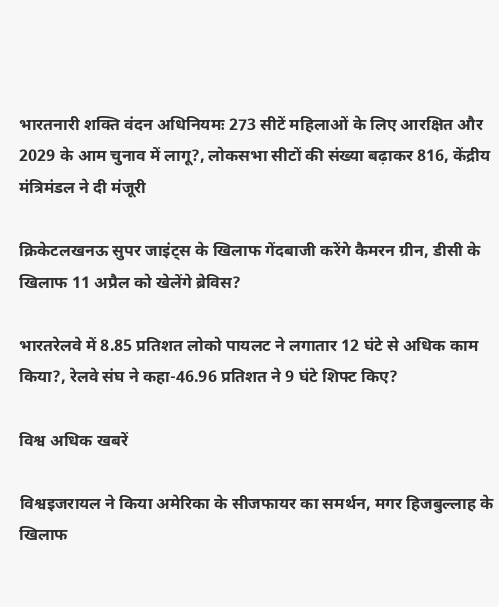भारतनारी शक्ति वंदन अधिनियमः 273 सीटें महिलाओं के लिए आरक्षित और 2029 के आम चुनाव में लागू?, लोकसभा सीटों की संख्या बढ़ाकर 816, केंद्रीय मंत्रिमंडल ने दी मंजूरी

क्रिकेटलखनऊ सुपर जाइंट्स के खिलाफ गेंदबाजी करेंगे कैमरन ग्रीन, डीसी के खिलाफ 11 अप्रैल को खेलेंगे ब्रेविस?

भारतरेलवे में 8.85 प्रतिशत लोको पायलट ने लगातार 12 घंटे से अधिक काम किया?, रेलवे संघ ने कहा-46.96 प्रतिशत ने 9 घंटे शिफ्ट किए?

विश्व अधिक खबरें

विश्वइजरायल ने किया अमेरिका के सीजफायर का समर्थन, मगर हिजबुल्लाह के खिलाफ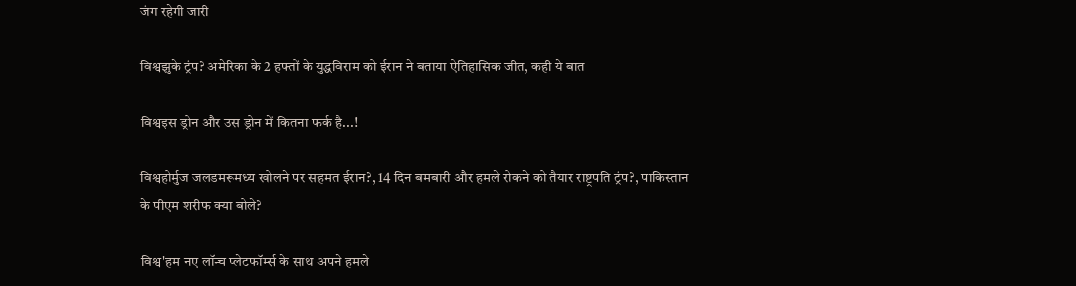जंग रहेगी जारी

विश्वझुके ट्रंप? अमेरिका के 2 हफ्तों के युद्धविराम को ईरान ने बताया ऐतिहासिक जीत, कही ये बात

विश्वइस ड्रोन और उस ड्रोन में कितना फर्क है...!

विश्वहोर्मुज जलडमरूमध्य खोलने पर सहमत ईरान?, 14 दिन बमबारी और हमले रोकने को तैयार राष्ट्रपति ट्रंप?, पाकिस्तान के पीएम शरीफ क्या बोले?

विश्व'हम नए लॉन्च प्लेटफॉर्म्स के साथ अपने हमले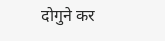दोगुने कर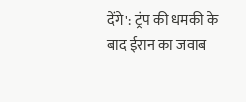देंगे': ट्रंप की धमकी के बाद ईरान का जवाब